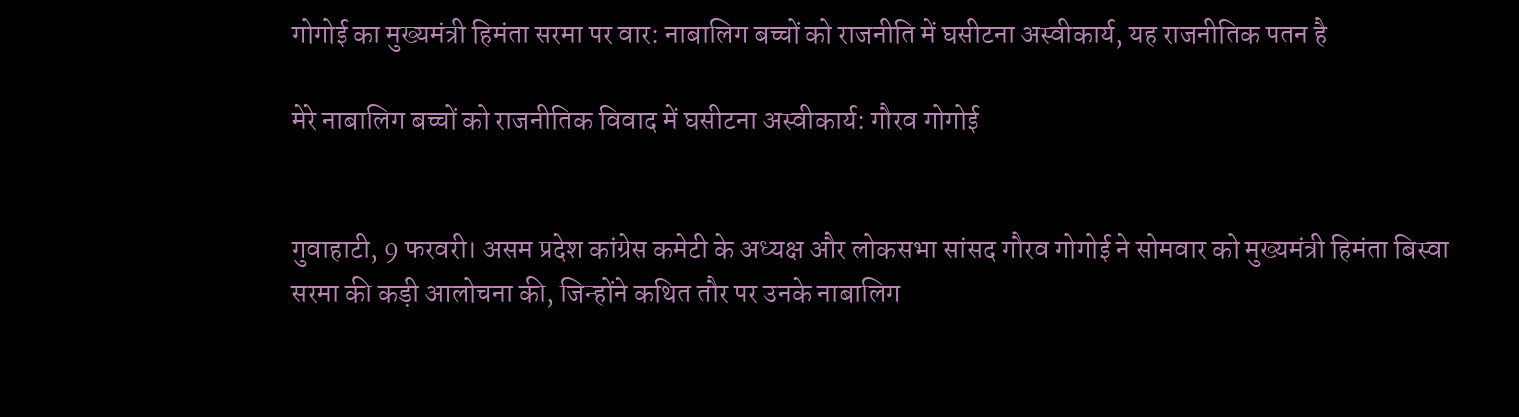गोगोई का मुख्यमंत्री हिमंता सरमा पर वार: नाबालिग बच्चों को राजनीति में घसीटना अस्वीकार्य, यह राजनीतिक पतन है

मेरे नाबालिग बच्चों को राजनीतिक विवाद में घसीटना अस्वीकार्य: गौरव गोगोई


गुवाहाटी, 9 फरवरी। असम प्रदेश कांग्रेस कमेटी के अध्यक्ष और लोकसभा सांसद गौरव गोगोई ने सोमवार को मुख्यमंत्री हिमंता बिस्वा सरमा की कड़ी आलोचना की, जिन्होंने कथित तौर पर उनके नाबालिग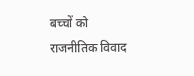बच्चों को राजनीतिक विवाद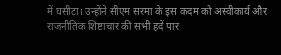में घसीटा। उन्होंने सीएम सरमा के इस कदम को अस्वीकार्य और राजनीतिक शिष्टाचार की सभी हदें पार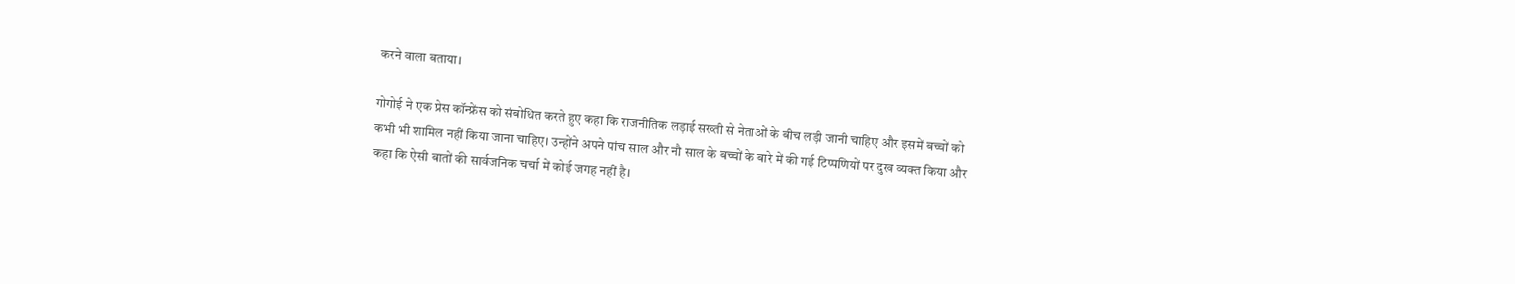करने वाला बताया।

गोगोई ने एक प्रेस कॉन्फ्रेंस को संबोधित करते हुए कहा कि राजनीतिक लड़ाई सख्ती से नेताओं के बीच लड़ी जानी चाहिए और इसमें बच्चों को कभी भी शामिल नहीं किया जाना चाहिए। उन्होंने अपने पांच साल और नौ साल के बच्चों के बारे में की गई टिप्पणियों पर दुख व्यक्त किया और कहा कि ऐसी बातों की सार्वजनिक चर्चा में कोई जगह नहीं है।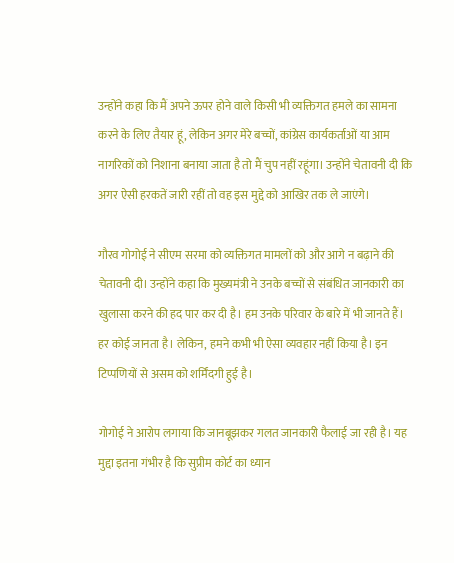उन्होंने कहा कि मैं अपने ऊपर होने वाले किसी भी व्यक्तिगत हमले का सामना करने के लिए तैयार हूं, लेकिन अगर मेरे बच्चों, कांग्रेस कार्यकर्ताओं या आम नागरिकों को निशाना बनाया जाता है तो मैं चुप नहीं रहूंगा। उन्होंने चेतावनी दी कि अगर ऐसी हरकतें जारी रहीं तो वह इस मुद्दे को आखिर तक ले जाएंगे।

गौरव गोगोई ने सीएम सरमा को व्यक्तिगत मामलों को और आगे न बढ़ाने की चेतावनी दी। उन्होंने कहा कि मुख्यमंत्री ने उनके बच्चों से संबंधित जानकारी का खुलासा करने की हद पार कर दी है। हम उनके परिवार के बारे में भी जानते हैं। हर कोई जानता है। लेकिन, हमने कभी भी ऐसा व्यवहार नहीं किया है। इन टिप्पणियों से असम को शर्मिंदगी हुई है।

गोगोई ने आरोप लगाया कि जानबूझकर गलत जानकारी फैलाई जा रही है। यह मुद्दा इतना गंभीर है कि सुप्रीम कोर्ट का ध्यान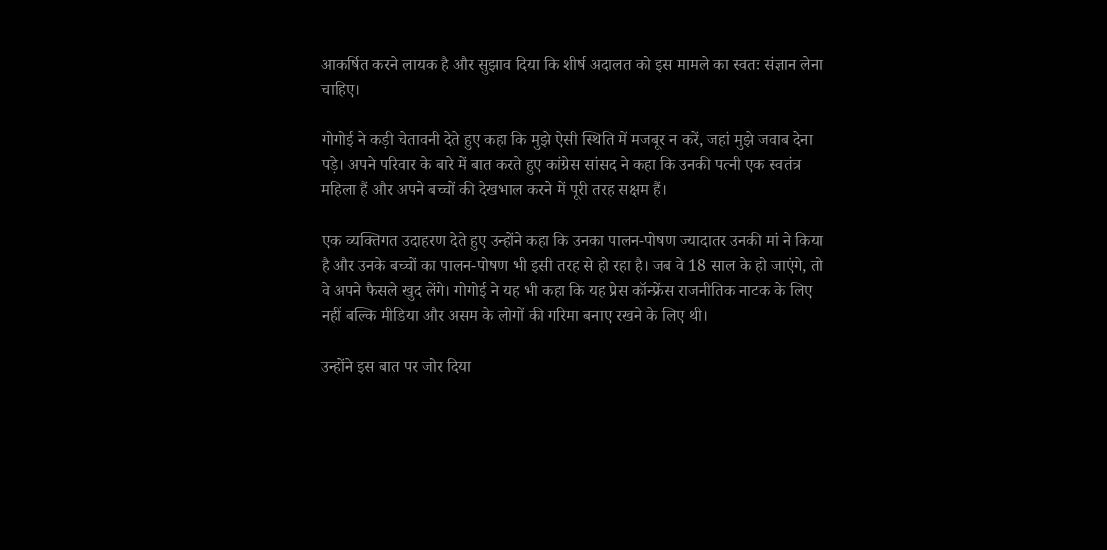आकर्षित करने लायक है और सुझाव दिया कि शीर्ष अदालत को इस मामले का स्वतः संज्ञान लेना चाहिए।

गोगोई ने कड़ी चेतावनी देते हुए कहा कि मुझे ऐसी स्थिति में मजबूर न करें, जहां मुझे जवाब देना पड़े। अपने परिवार के बारे में बात करते हुए कांग्रेस सांसद ने कहा कि उनकी पत्नी एक स्वतंत्र महिला हैं और अपने बच्चों की देखभाल करने में पूरी तरह सक्षम हैं।

एक व्यक्तिगत उदाहरण देते हुए उन्होंने कहा कि उनका पालन-पोषण ज्यादातर उनकी मां ने किया है और उनके बच्चों का पालन-पोषण भी इसी तरह से हो रहा है। जब वे 18 साल के हो जाएंगे, तो वे अपने फैसले खुद लेंगे। गोगोई ने यह भी कहा कि यह प्रेस कॉन्फ्रेंस राजनीतिक नाटक के लिए नहीं बल्कि मीडिया और असम के लोगों की गरिमा बनाए रखने के लिए थी।

उन्होंने इस बात पर जोर दिया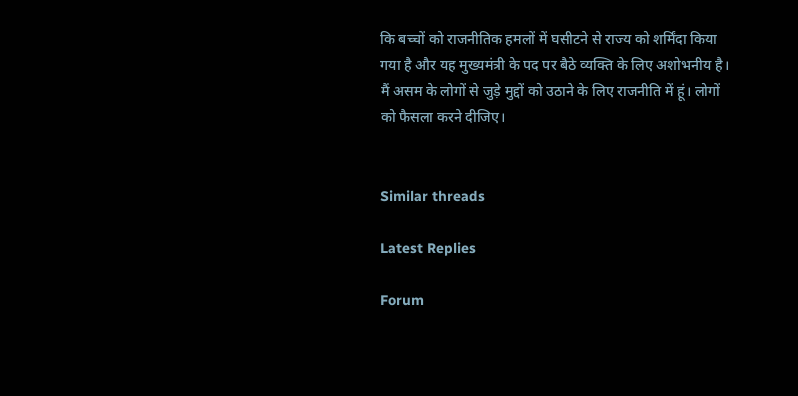कि बच्चों को राजनीतिक हमलों में घसीटने से राज्य को शर्मिंदा किया गया है और यह मुख्यमंत्री के पद पर बैठे व्यक्ति के लिए अशोभनीय है। मैं असम के लोगों से जुड़े मुद्दों को उठाने के लिए राजनीति में हूं। लोगों को फैसला करने दीजिए।


Similar threads

Latest Replies

Forum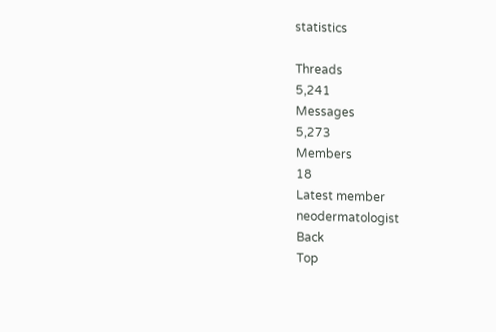statistics

Threads
5,241
Messages
5,273
Members
18
Latest member
neodermatologist
Back
Top